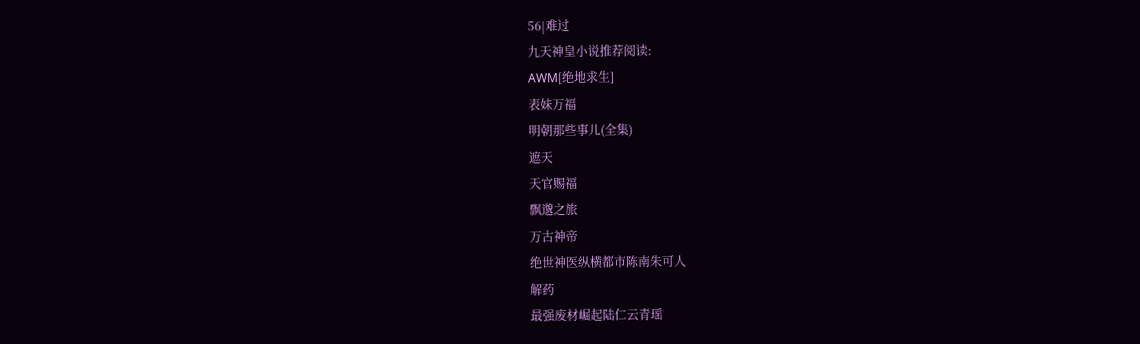56|难过
九天神皇小说推荐阅读:
AWM[绝地求生]
表妹万福
明朝那些事儿(全集)
遮天
天官赐福
飘邈之旅
万古神帝
绝世神医纵横都市陈南朱可人
解药
最强废材崛起陆仁云青瑶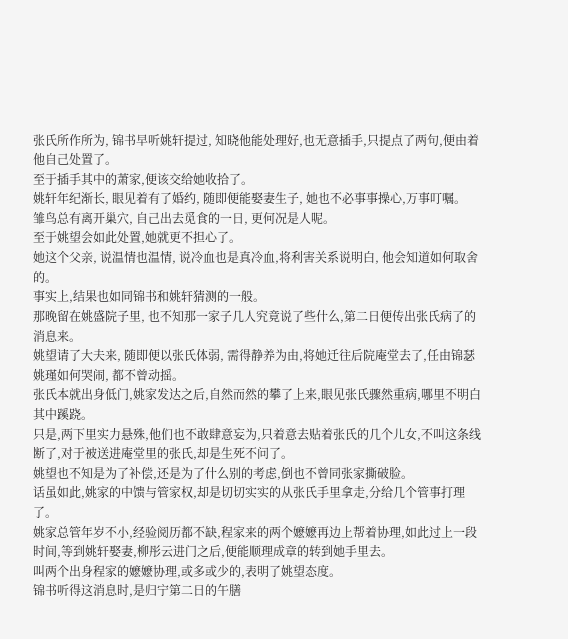张氏所作所为, 锦书早听姚轩提过, 知晓他能处理好,也无意插手,只提点了两句,便由着他自己处置了。
至于插手其中的萧家,便该交给她收拾了。
姚轩年纪渐长, 眼见着有了婚约, 随即便能娶妻生子, 她也不必事事操心,万事叮嘱。
雏鸟总有离开巢穴, 自己出去觅食的一日, 更何况是人呢。
至于姚望会如此处置,她就更不担心了。
她这个父亲, 说温情也温情, 说冷血也是真冷血,将利害关系说明白, 他会知道如何取舍的。
事实上,结果也如同锦书和姚轩猜测的一般。
那晚留在姚盛院子里, 也不知那一家子几人究竟说了些什么,第二日便传出张氏病了的消息来。
姚望请了大夫来, 随即便以张氏体弱, 需得静养为由,将她迁往后院庵堂去了,任由锦瑟姚瑾如何哭闹, 都不曾动摇。
张氏本就出身低门,姚家发达之后,自然而然的攀了上来,眼见张氏骤然重病,哪里不明白其中蹊跷。
只是,两下里实力悬殊,他们也不敢肆意妄为,只着意去贴着张氏的几个儿女,不叫这条线断了,对于被送进庵堂里的张氏,却是生死不问了。
姚望也不知是为了补偿,还是为了什么别的考虑,倒也不曾同张家撕破脸。
话虽如此,姚家的中馈与管家权,却是切切实实的从张氏手里拿走,分给几个管事打理了。
姚家总管年岁不小,经验阅历都不缺,程家来的两个嬷嬷再边上帮着协理,如此过上一段时间,等到姚轩娶妻,柳彤云进门之后,便能顺理成章的转到她手里去。
叫两个出身程家的嬷嬷协理,或多或少的,表明了姚望态度。
锦书听得这消息时,是归宁第二日的午膳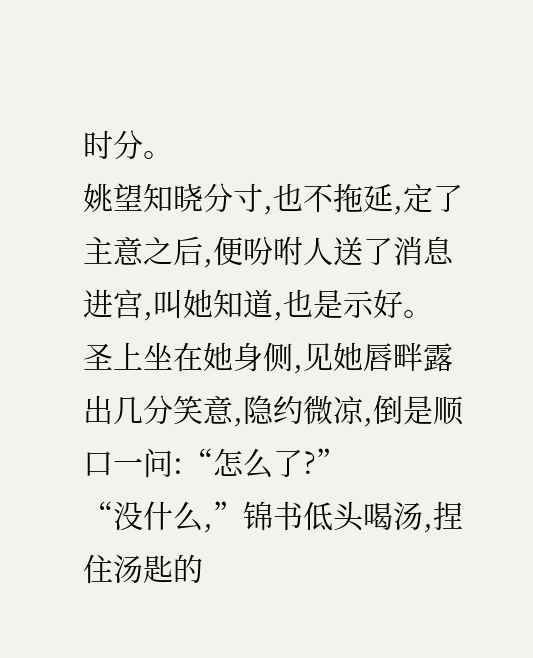时分。
姚望知晓分寸,也不拖延,定了主意之后,便吩咐人送了消息进宫,叫她知道,也是示好。
圣上坐在她身侧,见她唇畔露出几分笑意,隐约微凉,倒是顺口一问:“怎么了?”
“没什么,”锦书低头喝汤,捏住汤匙的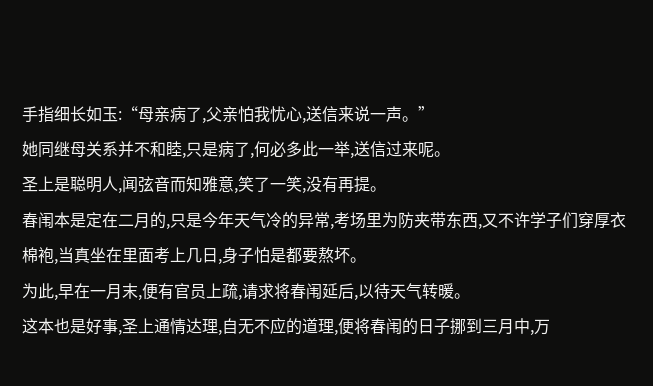手指细长如玉:“母亲病了,父亲怕我忧心,送信来说一声。”
她同继母关系并不和睦,只是病了,何必多此一举,送信过来呢。
圣上是聪明人,闻弦音而知雅意,笑了一笑,没有再提。
春闱本是定在二月的,只是今年天气冷的异常,考场里为防夹带东西,又不许学子们穿厚衣棉袍,当真坐在里面考上几日,身子怕是都要熬坏。
为此,早在一月末,便有官员上疏,请求将春闱延后,以待天气转暖。
这本也是好事,圣上通情达理,自无不应的道理,便将春闱的日子挪到三月中,万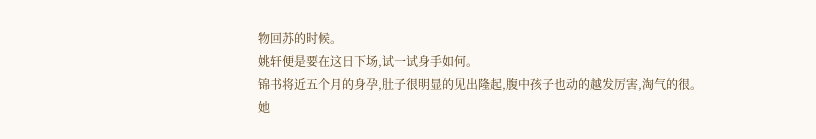物回苏的时候。
姚轩便是要在这日下场,试一试身手如何。
锦书将近五个月的身孕,肚子很明显的见出隆起,腹中孩子也动的越发厉害,淘气的很。
她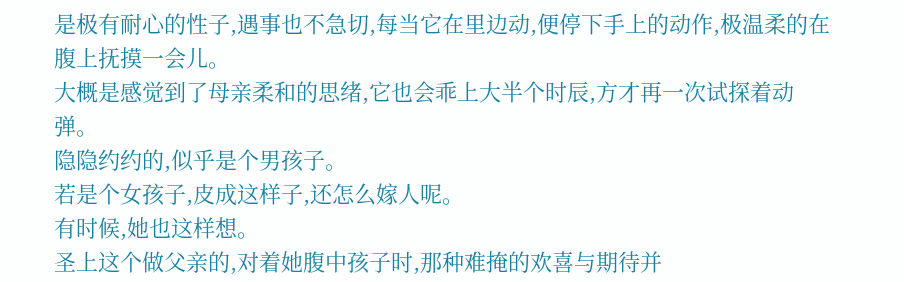是极有耐心的性子,遇事也不急切,每当它在里边动,便停下手上的动作,极温柔的在腹上抚摸一会儿。
大概是感觉到了母亲柔和的思绪,它也会乖上大半个时辰,方才再一次试探着动弹。
隐隐约约的,似乎是个男孩子。
若是个女孩子,皮成这样子,还怎么嫁人呢。
有时候,她也这样想。
圣上这个做父亲的,对着她腹中孩子时,那种难掩的欢喜与期待并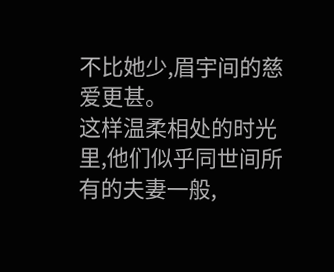不比她少,眉宇间的慈爱更甚。
这样温柔相处的时光里,他们似乎同世间所有的夫妻一般,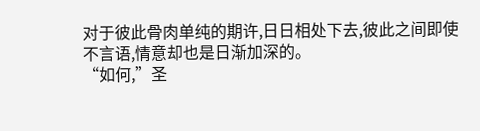对于彼此骨肉单纯的期许,日日相处下去,彼此之间即使不言语,情意却也是日渐加深的。
“如何,”圣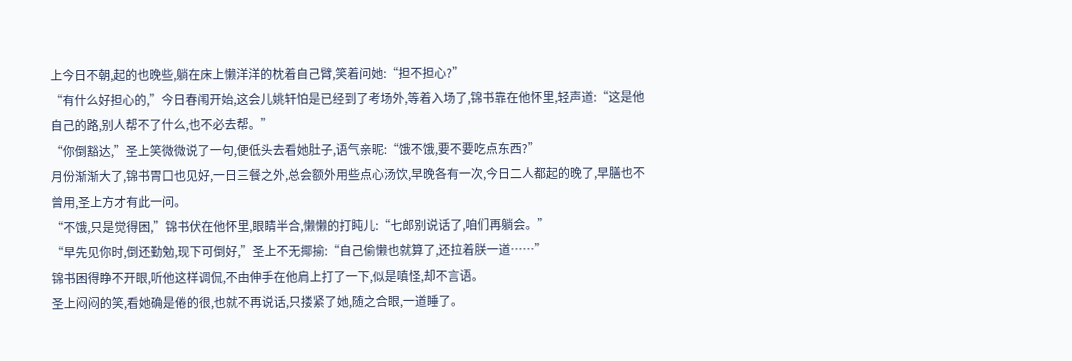上今日不朝,起的也晚些,躺在床上懒洋洋的枕着自己臂,笑着问她:“担不担心?”
“有什么好担心的,”今日春闱开始,这会儿姚轩怕是已经到了考场外,等着入场了,锦书靠在他怀里,轻声道:“这是他自己的路,别人帮不了什么,也不必去帮。”
“你倒豁达,”圣上笑微微说了一句,便低头去看她肚子,语气亲昵:“饿不饿,要不要吃点东西?”
月份渐渐大了,锦书胃口也见好,一日三餐之外,总会额外用些点心汤饮,早晚各有一次,今日二人都起的晚了,早膳也不曾用,圣上方才有此一问。
“不饿,只是觉得困,”锦书伏在他怀里,眼睛半合,懒懒的打盹儿:“七郎别说话了,咱们再躺会。”
“早先见你时,倒还勤勉,现下可倒好,”圣上不无揶揄:“自己偷懒也就算了,还拉着朕一道……”
锦书困得睁不开眼,听他这样调侃,不由伸手在他肩上打了一下,似是嗔怪,却不言语。
圣上闷闷的笑,看她确是倦的很,也就不再说话,只搂紧了她,随之合眼,一道睡了。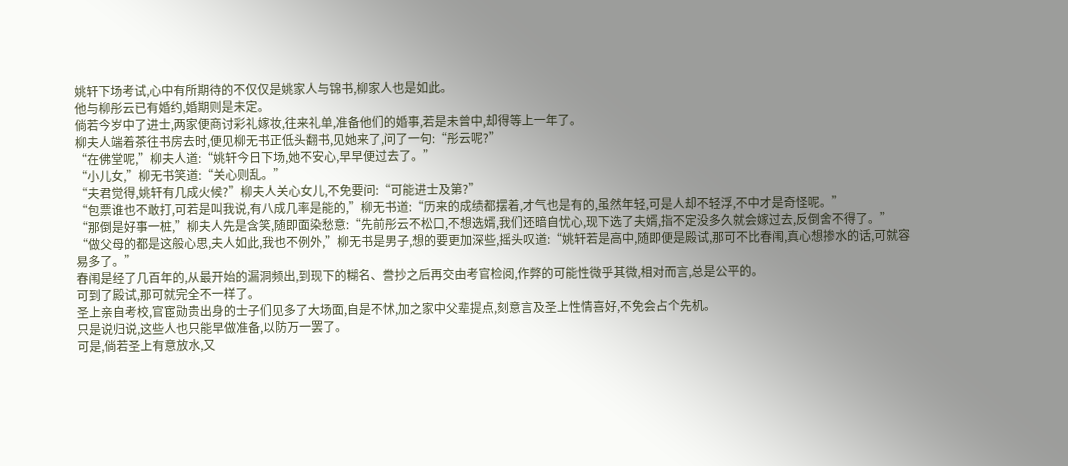姚轩下场考试,心中有所期待的不仅仅是姚家人与锦书,柳家人也是如此。
他与柳彤云已有婚约,婚期则是未定。
倘若今岁中了进士,两家便商讨彩礼嫁妆,往来礼单,准备他们的婚事,若是未曾中,却得等上一年了。
柳夫人端着茶往书房去时,便见柳无书正低头翻书,见她来了,问了一句:“彤云呢?”
“在佛堂呢,”柳夫人道:“姚轩今日下场,她不安心,早早便过去了。”
“小儿女,”柳无书笑道:“关心则乱。”
“夫君觉得,姚轩有几成火候?”柳夫人关心女儿,不免要问:“可能进士及第?”
“包票谁也不敢打,可若是叫我说,有八成几率是能的,”柳无书道:“历来的成绩都摆着,才气也是有的,虽然年轻,可是人却不轻浮,不中才是奇怪呢。”
“那倒是好事一桩,”柳夫人先是含笑,随即面染愁意:“先前彤云不松口,不想选婿,我们还暗自忧心,现下选了夫婿,指不定没多久就会嫁过去,反倒舍不得了。”
“做父母的都是这般心思,夫人如此,我也不例外,”柳无书是男子,想的要更加深些,摇头叹道:“姚轩若是高中,随即便是殿试,那可不比春闱,真心想掺水的话,可就容易多了。”
春闱是经了几百年的,从最开始的漏洞频出,到现下的糊名、誊抄之后再交由考官检阅,作弊的可能性微乎其微,相对而言,总是公平的。
可到了殿试,那可就完全不一样了。
圣上亲自考校,官宦勋贵出身的士子们见多了大场面,自是不怵,加之家中父辈提点,刻意言及圣上性情喜好,不免会占个先机。
只是说归说,这些人也只能早做准备,以防万一罢了。
可是,倘若圣上有意放水,又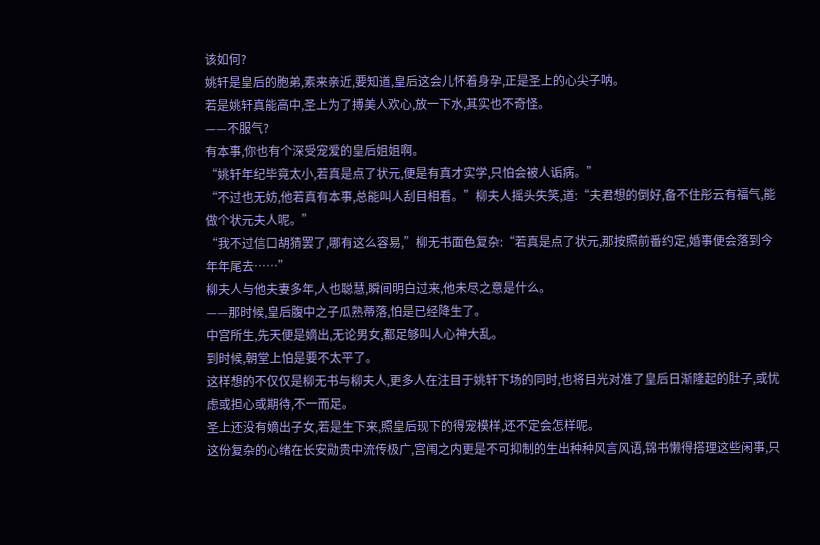该如何?
姚轩是皇后的胞弟,素来亲近,要知道,皇后这会儿怀着身孕,正是圣上的心尖子呐。
若是姚轩真能高中,圣上为了搏美人欢心,放一下水,其实也不奇怪。
——不服气?
有本事,你也有个深受宠爱的皇后姐姐啊。
“姚轩年纪毕竟太小,若真是点了状元,便是有真才实学,只怕会被人诟病。”
“不过也无妨,他若真有本事,总能叫人刮目相看。”柳夫人摇头失笑,道:“夫君想的倒好,备不住彤云有福气,能做个状元夫人呢。”
“我不过信口胡猜罢了,哪有这么容易,”柳无书面色复杂:“若真是点了状元,那按照前番约定,婚事便会落到今年年尾去……”
柳夫人与他夫妻多年,人也聪慧,瞬间明白过来,他未尽之意是什么。
——那时候,皇后腹中之子瓜熟蒂落,怕是已经降生了。
中宫所生,先天便是嫡出,无论男女,都足够叫人心神大乱。
到时候,朝堂上怕是要不太平了。
这样想的不仅仅是柳无书与柳夫人,更多人在注目于姚轩下场的同时,也将目光对准了皇后日渐隆起的肚子,或忧虑或担心或期待,不一而足。
圣上还没有嫡出子女,若是生下来,照皇后现下的得宠模样,还不定会怎样呢。
这份复杂的心绪在长安勋贵中流传极广,宫闱之内更是不可抑制的生出种种风言风语,锦书懒得搭理这些闲事,只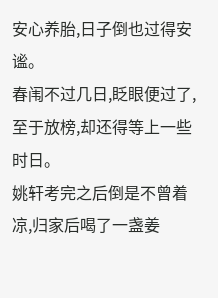安心养胎,日子倒也过得安谧。
春闱不过几日,眨眼便过了,至于放榜,却还得等上一些时日。
姚轩考完之后倒是不曾着凉,归家后喝了一盏姜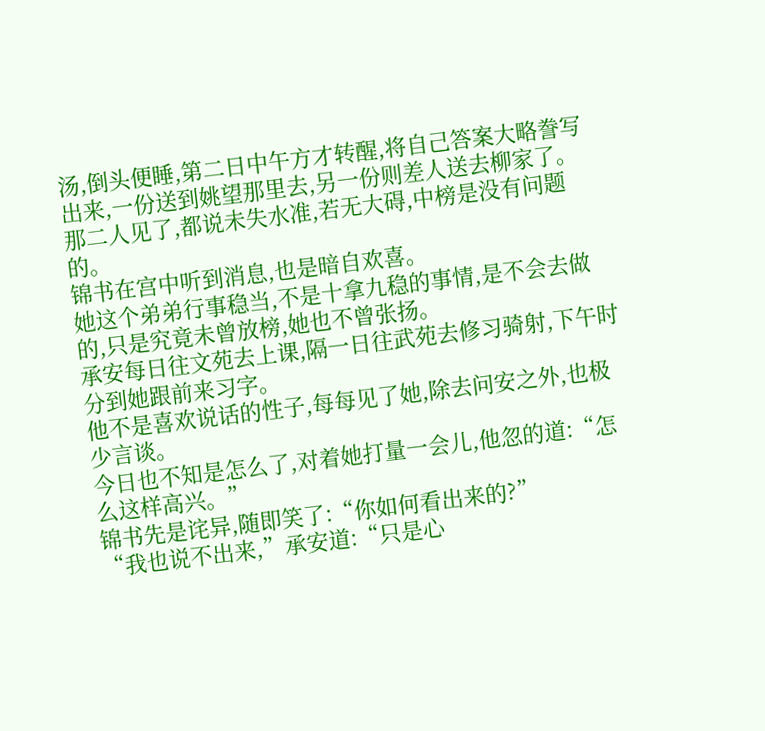汤,倒头便睡,第二日中午方才转醒,将自己答案大略誊写出来,一份送到姚望那里去,另一份则差人送去柳家了。
那二人见了,都说未失水准,若无大碍,中榜是没有问题的。
锦书在宫中听到消息,也是暗自欢喜。
她这个弟弟行事稳当,不是十拿九稳的事情,是不会去做的,只是究竟未曾放榜,她也不曾张扬。
承安每日往文苑去上课,隔一日往武苑去修习骑射,下午时分到她跟前来习字。
他不是喜欢说话的性子,每每见了她,除去问安之外,也极少言谈。
今日也不知是怎么了,对着她打量一会儿,他忽的道:“怎么这样高兴。”
锦书先是诧异,随即笑了:“你如何看出来的?”
“我也说不出来,”承安道:“只是心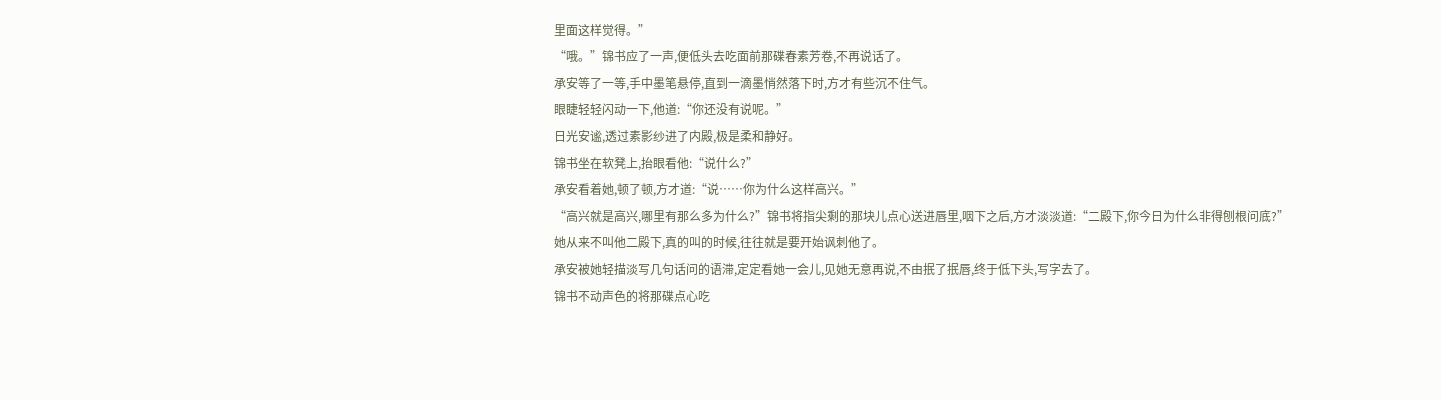里面这样觉得。”
“哦。”锦书应了一声,便低头去吃面前那碟春素芳卷,不再说话了。
承安等了一等,手中墨笔悬停,直到一滴墨悄然落下时,方才有些沉不住气。
眼睫轻轻闪动一下,他道:“你还没有说呢。”
日光安谧,透过素影纱进了内殿,极是柔和静好。
锦书坐在软凳上,抬眼看他:“说什么?”
承安看着她,顿了顿,方才道:“说……你为什么这样高兴。”
“高兴就是高兴,哪里有那么多为什么?”锦书将指尖剩的那块儿点心送进唇里,咽下之后,方才淡淡道:“二殿下,你今日为什么非得刨根问底?”
她从来不叫他二殿下,真的叫的时候,往往就是要开始讽刺他了。
承安被她轻描淡写几句话问的语滞,定定看她一会儿,见她无意再说,不由抿了抿唇,终于低下头,写字去了。
锦书不动声色的将那碟点心吃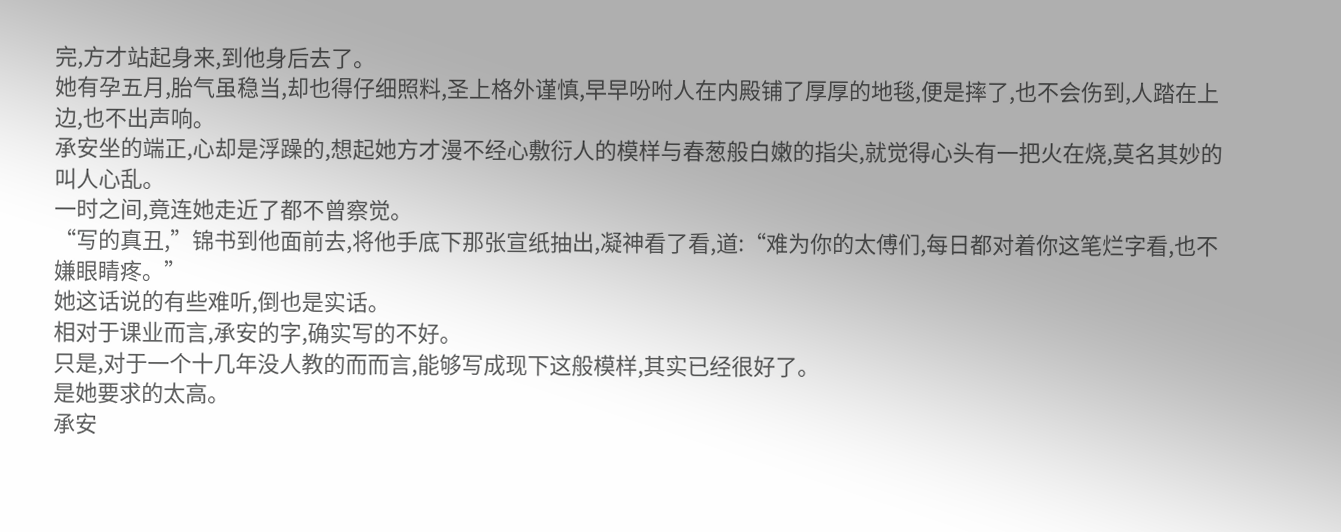完,方才站起身来,到他身后去了。
她有孕五月,胎气虽稳当,却也得仔细照料,圣上格外谨慎,早早吩咐人在内殿铺了厚厚的地毯,便是摔了,也不会伤到,人踏在上边,也不出声响。
承安坐的端正,心却是浮躁的,想起她方才漫不经心敷衍人的模样与春葱般白嫩的指尖,就觉得心头有一把火在烧,莫名其妙的叫人心乱。
一时之间,竟连她走近了都不曾察觉。
“写的真丑,”锦书到他面前去,将他手底下那张宣纸抽出,凝神看了看,道:“难为你的太傅们,每日都对着你这笔烂字看,也不嫌眼睛疼。”
她这话说的有些难听,倒也是实话。
相对于课业而言,承安的字,确实写的不好。
只是,对于一个十几年没人教的而而言,能够写成现下这般模样,其实已经很好了。
是她要求的太高。
承安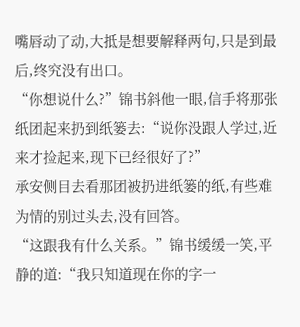嘴唇动了动,大抵是想要解释两句,只是到最后,终究没有出口。
“你想说什么?”锦书斜他一眼,信手将那张纸团起来扔到纸篓去:“说你没跟人学过,近来才捡起来,现下已经很好了?”
承安侧目去看那团被扔进纸篓的纸,有些难为情的别过头去,没有回答。
“这跟我有什么关系。”锦书缓缓一笑,平静的道:“我只知道现在你的字一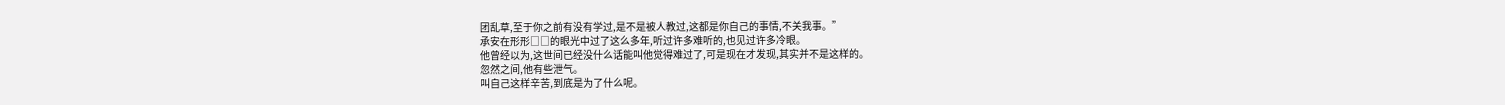团乱草,至于你之前有没有学过,是不是被人教过,这都是你自己的事情,不关我事。”
承安在形形□□的眼光中过了这么多年,听过许多难听的,也见过许多冷眼。
他曾经以为,这世间已经没什么话能叫他觉得难过了,可是现在才发现,其实并不是这样的。
忽然之间,他有些泄气。
叫自己这样辛苦,到底是为了什么呢。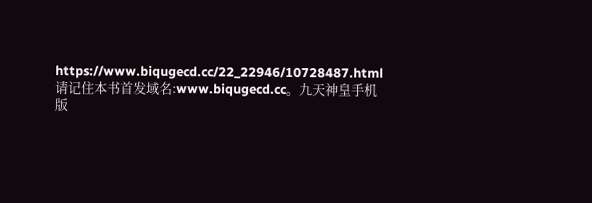https://www.biqugecd.cc/22_22946/10728487.html
请记住本书首发域名:www.biqugecd.cc。九天神皇手机版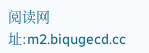阅读网址:m2.biqugecd.cc